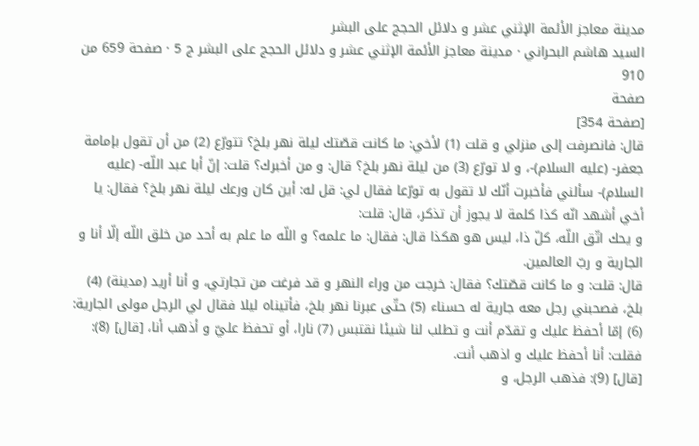مدينة معاجز الأئمة الإثني عشر و دلائل الحجج على البشر
السيد هاشم البحراني · مدينة معاجز الأئمة الإثني عشر و دلائل الحجج على البشر ج 5 · صفحة 659 من 910
صفحة
[صفحة 354]
قال: فانصرفت إلى منزلي و قلت (1) لأخي: ما كانت قصّتك ليلة نهر بلخ؟ تتورّع (2) من أن تقول بإمامة جعفر- (عليه السلام)-، و لا تورّع (3) من ليلة نهر بلخ؟ قال: و من أخبرك؟ قلت: إنّ أبا عبد اللّه- (عليه السلام)- سألني فأخبرت أنّك لا تقول به تورّعا فقال لي: قل له: أين كان ورعك ليلة نهر بلخ؟ فقال: يا أخي أشهد انّه كذا كلمة لا يجوز أن تذكر، قال: قلت:
و يحك اتّق اللّه، كلّ ذا، ليس هو هكذا قال: فقال: ما علمه؟ و اللّه ما علم به أحد من خلق اللّه إلّا أنا و الجارية و ربّ العالمين.
قال: قلت: و ما كانت قصّتك؟ فقال: خرجت من وراء النهر و قد فرغت من تجارتي، و أنا أريد (مدينة) (4) بلخ، فصحبني رجل معه جارية له حسناء (5) حتّى عبرنا نهر بلخ، فأتيناه ليلا فقال لي الرجل مولى الجارية: (6) إمّا أحفظ عليك و تقدّم أنت و تطلب لنا شيئا نقتبس (7) نارا، أو تحفظ عليّ و أذهب أنا، [قال] (8): فقلت: أنا أحفظ عليك و اذهب أنت.
[قال] (9): فذهب الرجل، و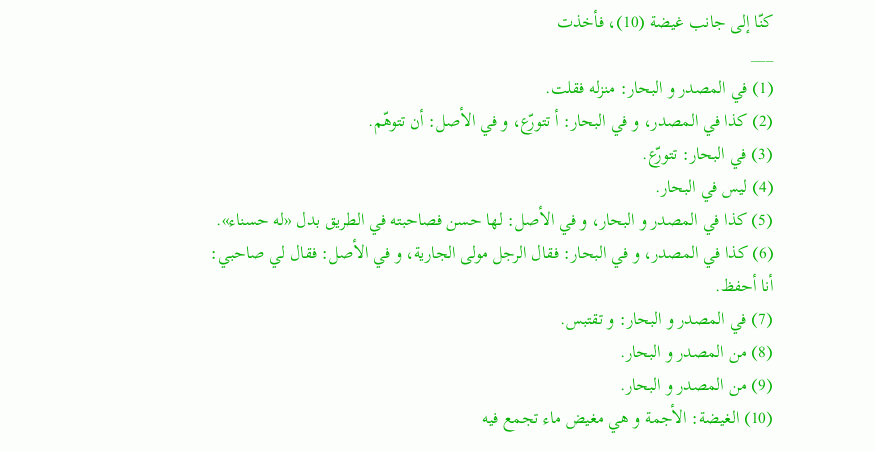كنّا إلى جانب غيضة (10)، فأخذت
___
(1) في المصدر و البحار: منزله فقلت.
(2) كذا في المصدر، و في البحار: أ تتورّع، و في الأصل: أن تتوهّم.
(3) في البحار: تتورّع.
(4) ليس في البحار.
(5) كذا في المصدر و البحار، و في الأصل: لها حسن فصاحبته في الطريق بدل «له حسناء».
(6) كذا في المصدر، و في البحار: فقال الرجل مولى الجارية، و في الأصل: فقال لي صاحبي:
أنا أحفظ.
(7) في المصدر و البحار: و تقتبس.
(8) من المصدر و البحار.
(9) من المصدر و البحار.
(10) الغيضة: الأجمة و هي مغيض ماء تجمع فيه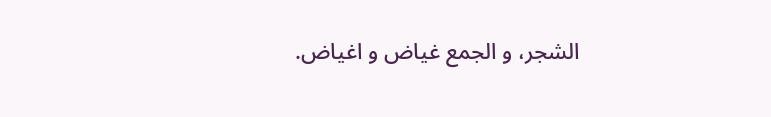الشجر، و الجمع غياض و اغياض.